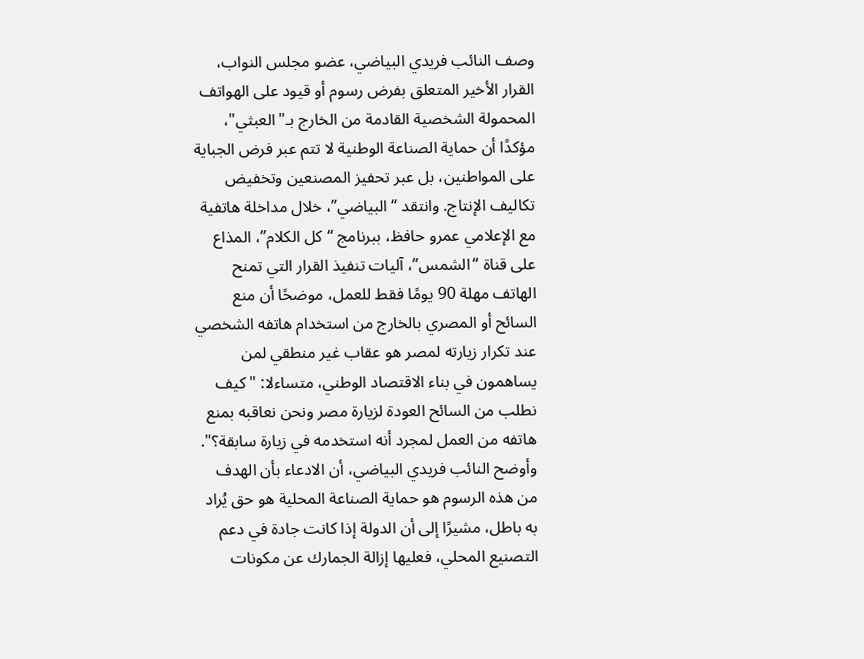وصف النائب فريدي البياضي، عضو مجلس النواب، القرار الأخير المتعلق بفرض رسوم أو قيود على الهواتف المحمولة الشخصية القادمة من الخارج بـ"العبثي"، مؤكدًا أن حماية الصناعة الوطنية لا تتم عبر فرض الجباية على المواطنين، بل عبر تحفيز المصنعين وتخفيض تكاليف الإنتاج. وانتقد “البياضي”، خلال مداخلة هاتفية مع الإعلامي عمرو حافظ، ببرنامج “كل الكلام”، المذاع على قناة “الشمس”، آليات تنفيذ القرار التي تمنح الهاتف مهلة 90 يومًا فقط للعمل، موضحًا أن منع السائح أو المصري بالخارج من استخدام هاتفه الشخصي عند تكرار زيارته لمصر هو عقاب غير منطقي لمن يساهمون في بناء الاقتصاد الوطني، متساءلا: "كيف نطلب من السائح العودة لزيارة مصر ونحن نعاقبه بمنع هاتفه من العمل لمجرد أنه استخدمه في زيارة سابقة؟". وأوضح النائب فريدي البياضي، أن الادعاء بأن الهدف من هذه الرسوم هو حماية الصناعة المحلية هو حق يُراد به باطل، مشيرًا إلى أن الدولة إذا كانت جادة في دعم التصنيع المحلي، فعليها إزالة الجمارك عن مكونات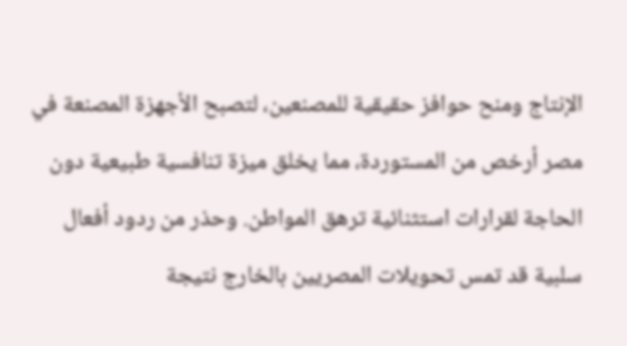الإنتاج ومنح حوافز حقيقية للمصنعين، لتصبح الأجهزة المصنعة في مصر أرخص من المستوردة، مما يخلق ميزة تنافسية طبيعية دون الحاجة لقرارات استثنائية ترهق المواطن. وحذر من ردود أفعال سلبية قد تمس تحويلات المصريين بالخارج نتيجة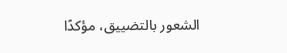الشعور بالتضييق، مؤكدًا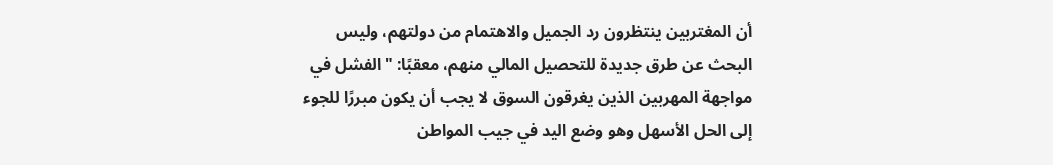أن المغتربين ينتظرون رد الجميل والاهتمام من دولتهم، وليس البحث عن طرق جديدة للتحصيل المالي منهم، معقبًا: "الفشل في مواجهة المهربين الذين يغرقون السوق لا يجب أن يكون مبررًا للجوء إلى الحل الأسهل وهو وضع اليد في جيب المواطن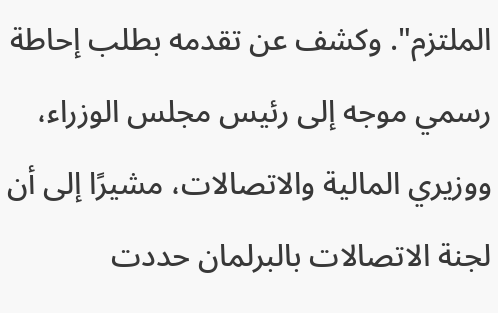الملتزم". وكشف عن تقدمه بطلب إحاطة رسمي موجه إلى رئيس مجلس الوزراء، ووزيري المالية والاتصالات، مشيرًا إلى أن لجنة الاتصالات بالبرلمان حددت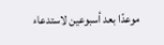موعدًا بعد أسبوعين لاستدعاء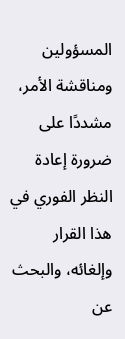المسؤولين ومناقشة الأمر، مشددًا على ضرورة إعادة النظر الفوري في هذا القرار وإلغائه، والبحث عن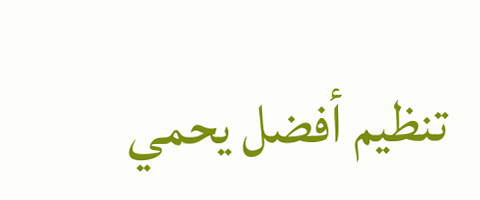تنظيم أفضل يحمي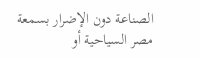الصناعة دون الإضرار بسمعة مصر السياحية أو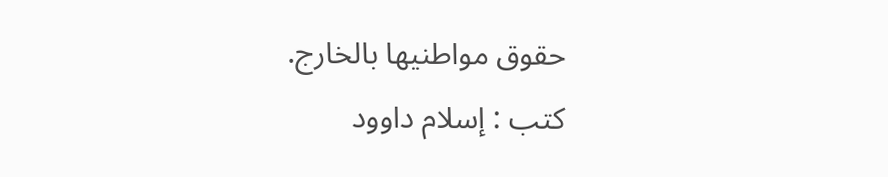حقوق مواطنيها بالخارج.
كتب : إسلام داوود